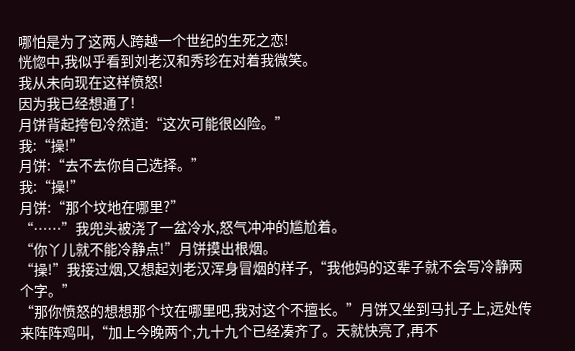哪怕是为了这两人跨越一个世纪的生死之恋!
恍惚中,我似乎看到刘老汉和秀珍在对着我微笑。
我从未向现在这样愤怒!
因为我已经想通了!
月饼背起挎包冷然道:“这次可能很凶险。”
我:“操!”
月饼:“去不去你自己选择。”
我:“操!”
月饼:“那个坟地在哪里?”
“……”我兜头被浇了一盆冷水,怒气冲冲的尴尬着。
“你丫儿就不能冷静点!”月饼摸出根烟。
“操!”我接过烟,又想起刘老汉浑身冒烟的样子,“我他妈的这辈子就不会写冷静两个字。”
“那你愤怒的想想那个坟在哪里吧,我对这个不擅长。”月饼又坐到马扎子上,远处传来阵阵鸡叫,“加上今晚两个,九十九个已经凑齐了。天就快亮了,再不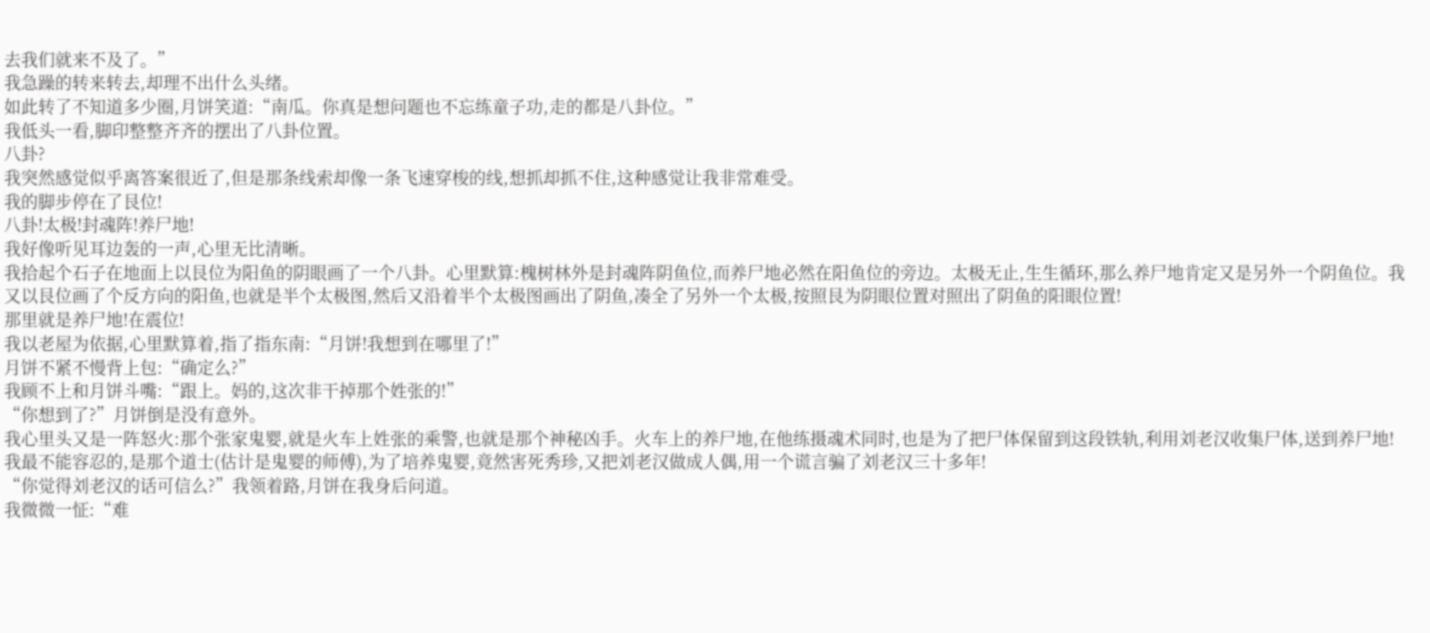去我们就来不及了。”
我急躁的转来转去,却理不出什么头绪。
如此转了不知道多少圈,月饼笑道:“南瓜。你真是想问题也不忘练童子功,走的都是八卦位。”
我低头一看,脚印整整齐齐的摆出了八卦位置。
八卦?
我突然感觉似乎离答案很近了,但是那条线索却像一条飞速穿梭的线,想抓却抓不住,这种感觉让我非常难受。
我的脚步停在了艮位!
八卦!太极!封魂阵!养尸地!
我好像听见耳边轰的一声,心里无比清晰。
我拾起个石子在地面上以艮位为阳鱼的阴眼画了一个八卦。心里默算:槐树林外是封魂阵阴鱼位,而养尸地必然在阳鱼位的旁边。太极无止,生生循环,那么养尸地肯定又是另外一个阴鱼位。我又以艮位画了个反方向的阳鱼,也就是半个太极图,然后又沿着半个太极图画出了阴鱼,凑全了另外一个太极,按照艮为阴眼位置对照出了阴鱼的阳眼位置!
那里就是养尸地!在震位!
我以老屋为依据,心里默算着,指了指东南:“月饼!我想到在哪里了!”
月饼不紧不慢背上包:“确定么?”
我顾不上和月饼斗嘴:“跟上。妈的,这次非干掉那个姓张的!”
“你想到了?”月饼倒是没有意外。
我心里头又是一阵怒火:那个张家鬼婴,就是火车上姓张的乘警,也就是那个神秘凶手。火车上的养尸地,在他练摄魂术同时,也是为了把尸体保留到这段铁轨,利用刘老汉收集尸体,送到养尸地!
我最不能容忍的,是那个道士(估计是鬼婴的师傅),为了培养鬼婴,竟然害死秀珍,又把刘老汉做成人偶,用一个谎言骗了刘老汉三十多年!
“你觉得刘老汉的话可信么?”我领着路,月饼在我身后问道。
我微微一怔:“难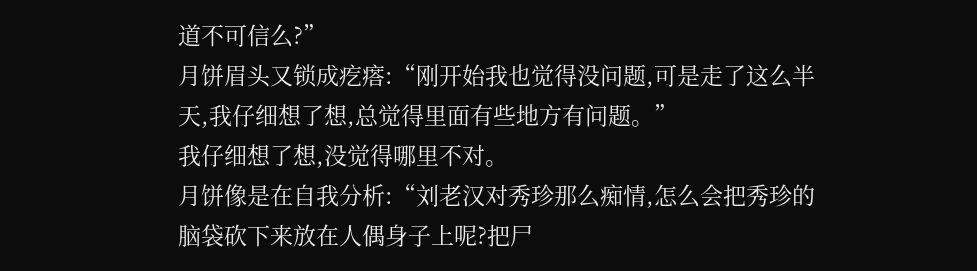道不可信么?”
月饼眉头又锁成疙瘩:“刚开始我也觉得没问题,可是走了这么半天,我仔细想了想,总觉得里面有些地方有问题。”
我仔细想了想,没觉得哪里不对。
月饼像是在自我分析:“刘老汉对秀珍那么痴情,怎么会把秀珍的脑袋砍下来放在人偶身子上呢?把尸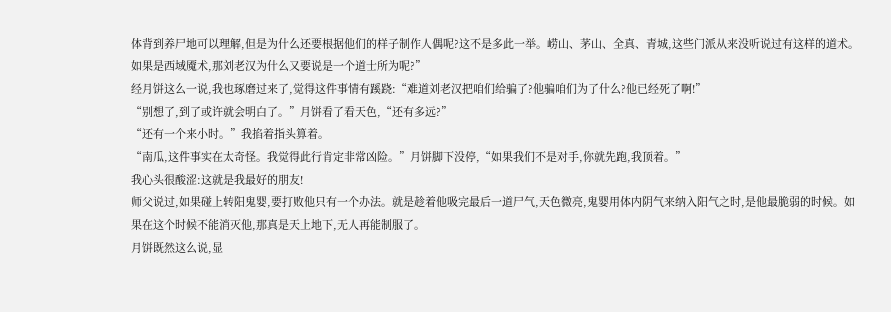体背到养尸地可以理解,但是为什么还要根据他们的样子制作人偶呢?这不是多此一举。崂山、茅山、全真、青城,这些门派从来没听说过有这样的道术。如果是西域魇术,那刘老汉为什么又要说是一个道士所为呢?”
经月饼这么一说,我也琢磨过来了,觉得这件事情有蹊跷:“难道刘老汉把咱们给骗了?他骗咱们为了什么?他已经死了啊!”
“别想了,到了或许就会明白了。”月饼看了看天色,“还有多远?”
“还有一个来小时。”我掐着指头算着。
“南瓜,这件事实在太奇怪。我觉得此行肯定非常凶险。”月饼脚下没停,“如果我们不是对手,你就先跑,我顶着。”
我心头很酸涩:这就是我最好的朋友!
师父说过,如果碰上转阳鬼婴,要打败他只有一个办法。就是趁着他吸完最后一道尸气,天色微亮,鬼婴用体内阴气来纳入阳气之时,是他最脆弱的时候。如果在这个时候不能消灭他,那真是天上地下,无人再能制服了。
月饼既然这么说,显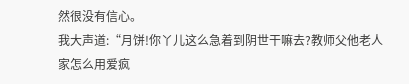然很没有信心。
我大声道:“月饼!你丫儿这么急着到阴世干嘛去?教师父他老人家怎么用爱疯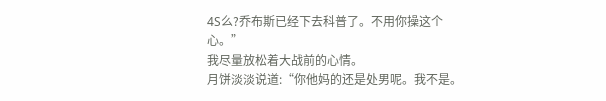4S么?乔布斯已经下去科普了。不用你操这个心。”
我尽量放松着大战前的心情。
月饼淡淡说道:“你他妈的还是处男呢。我不是。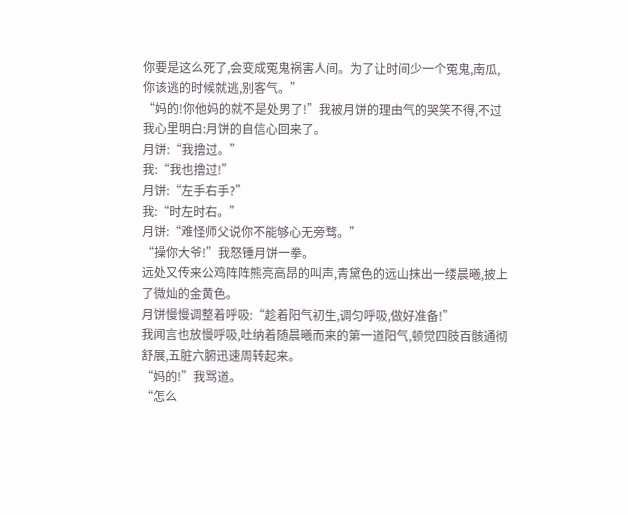你要是这么死了,会变成冤鬼祸害人间。为了让时间少一个冤鬼,南瓜,你该逃的时候就逃,别客气。”
“妈的!你他妈的就不是处男了!”我被月饼的理由气的哭笑不得,不过我心里明白:月饼的自信心回来了。
月饼:“我撸过。”
我:“我也撸过!”
月饼:“左手右手?”
我:“时左时右。”
月饼:“难怪师父说你不能够心无旁骛。”
“操你大爷!”我怒锤月饼一拳。
远处又传来公鸡阵阵熊亮高昂的叫声,青黛色的远山抹出一缕晨曦,披上了微灿的金黄色。
月饼慢慢调整着呼吸:“趁着阳气初生,调匀呼吸,做好准备!”
我闻言也放慢呼吸,吐纳着随晨曦而来的第一道阳气,顿觉四肢百骸通彻舒展,五脏六腑迅速周转起来。
“妈的!”我骂道。
“怎么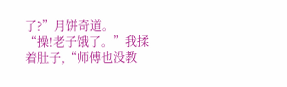了?”月饼奇道。
“操!老子饿了。”我揉着肚子,“师傅也没教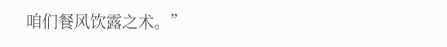咱们餐风饮露之术。”